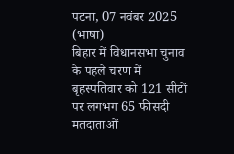पटना, 07 नवंबर 2025 (भाषा)
बिहार में विधानसभा चुनाव के पहले चरण में बृहस्पतिवार को 121 सीटों पर लगभग 65 फीसदी मतदाताओं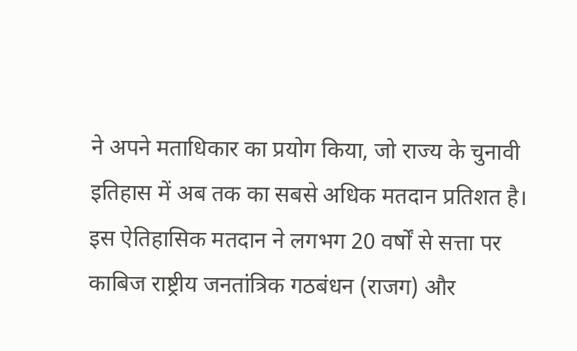ने अपने मताधिकार का प्रयोग किया, जो राज्य के चुनावी इतिहास में अब तक का सबसे अधिक मतदान प्रतिशत है। इस ऐतिहासिक मतदान ने लगभग 20 वर्षों से सत्ता पर काबिज राष्ट्रीय जनतांत्रिक गठबंधन (राजग) और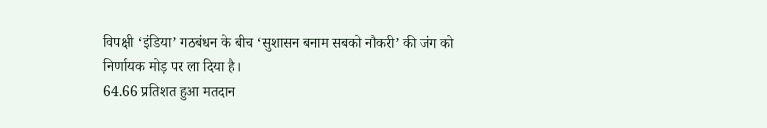विपक्षी ‘इंडिया’ गठबंधन के बीच ‘सुशासन बनाम सबको नौकरी’ की जंग को निर्णायक मोड़ पर ला दिया है।
64.66 प्रतिशत हुआ मतदान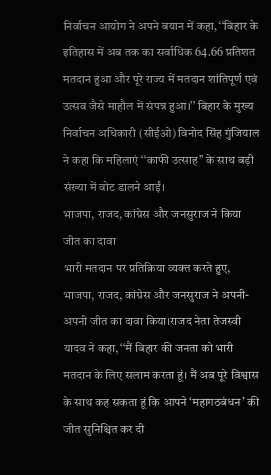निर्वाचन आयोग ने अपने बयान में कहा, ‘‘बिहार के इतिहास में अब तक का सर्वाधिक 64.66 प्रतिशत मतदान हुआ और पूरे राज्य में मतदान शांतिपूर्ण एवं उत्सव जैसे माहौल में संपन्न हुआ।’’ बिहार के मुख्य निर्वाचन अधिकारी (सीईओ) विनोद सिंह गुंजियाल ने कहा कि महिलाएं ‘‘काफी उत्साह’’ के साथ बड़ी संख्या में वोट डालने आईं।
भाजपा, राजद, कांग्रेस और जनसुराज ने किया जीत का दावा
भारी मतदान पर प्रतिक्रिया व्यक्त करते हुए, भाजपा, राजद, कांग्रेस और जनसुराज ने अपनी-अपनी जीत का दावा किया।राजद नेता तेजस्वी यादव ने कहा, ‘‘मैं बिहार की जनता को भारी मतदान के लिए सलाम करता हूं। मैं अब पूरे विश्वास के साथ कह सकता हूं कि आपने ‘महागठबंधन’ की जीत सुनिश्चित कर दी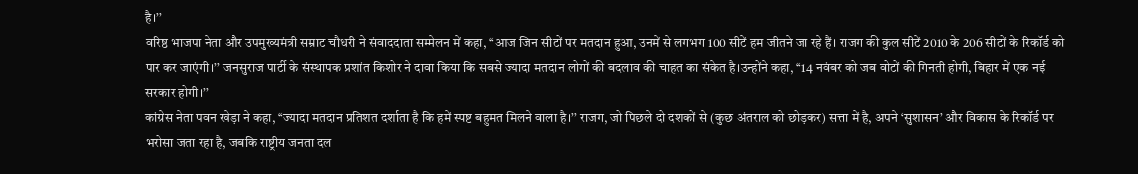है।’’
वरिष्ठ भाजपा नेता और उपमुख्यमंत्री सम्राट चौधरी ने संवाददाता सम्मेलन में कहा, ‘‘आज जिन सीटों पर मतदान हुआ, उनमें से लगभग 100 सीटें हम जीतने जा रहे हैं। राजग की कुल सीटें 2010 के 206 सीटों के रिकॉर्ड को पार कर जाएंगी।’’ जनसुराज पार्टी के संस्थापक प्रशांत किशोर ने दावा किया कि सबसे ज्यादा मतदान लोगों की बदलाव की चाहत का संकेत है।उन्होंने कहा, ‘‘14 नवंबर को जब वोटों की गिनती होगी, बिहार में एक नई सरकार होगी।’’
कांग्रेस नेता पवन खेड़ा ने कहा, ‘‘ज्यादा मतदान प्रतिशत दर्शाता है कि हमें स्पष्ट बहुमत मिलने वाला है।’’ राजग, जो पिछले दो दशकों से (कुछ अंतराल को छोड़कर) सत्ता में है, अपने ‘सुशासन’ और विकास के रिकॉर्ड पर भरोसा जता रहा है, जबकि राष्ट्रीय जनता दल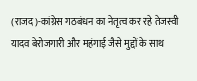(राजद)-कांग्रेस गठबंधन का नेतृत्व कर रहे तेजस्वी यादव बेरोजगारी और महंगाई जैसे मुद्दों के साथ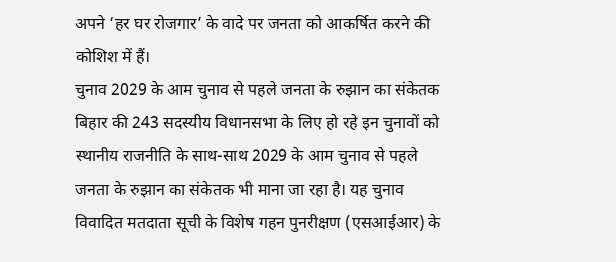अपने ‘हर घर रोजगार’ के वादे पर जनता को आकर्षित करने की कोशिश में हैं।
चुनाव 2029 के आम चुनाव से पहले जनता के रुझान का संकेतक
बिहार की 243 सदस्यीय विधानसभा के लिए हो रहे इन चुनावों को स्थानीय राजनीति के साथ-साथ 2029 के आम चुनाव से पहले जनता के रुझान का संकेतक भी माना जा रहा है। यह चुनाव विवादित मतदाता सूची के विशेष गहन पुनरीक्षण (एसआईआर) के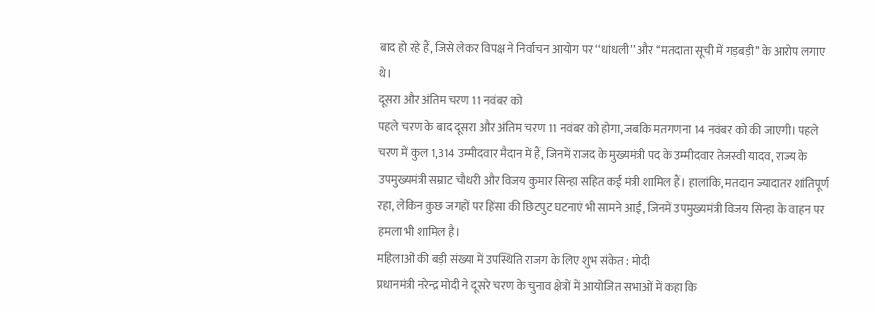बाद हो रहे हैं, जिसे लेकर विपक्ष ने निर्वाचन आयोग पर ‘‘धांधली’’ और ‘‘मतदाता सूची में गड़बड़ी’’ के आरोप लगाए थे।
दूसरा और अंतिम चरण 11 नवंबर को
पहले चरण के बाद दूसरा और अंतिम चरण 11 नवंबर को होगा, जबकि मतगणना 14 नवंबर को की जाएगी। पहले चरण में कुल 1,314 उम्मीदवार मैदान में हैं, जिनमें राजद के मुख्यमंत्री पद के उम्मीदवार तेजस्वी यादव, राज्य के उपमुख्यमंत्री सम्राट चौधरी और विजय कुमार सिन्हा सहित कई मंत्री शामिल हैं। हालांकि, मतदान ज्यादातर शांतिपूर्ण रहा, लेकिन कुछ जगहों पर हिंसा की छिटपुट घटनाएं भी सामने आईं, जिनमें उपमुख्यमंत्री विजय सिन्हा के वाहन पर हमला भी शामिल है।
महिलाओं की बड़ी संख्या में उपस्थिति राजग के लिए शुभ संकेत : मोदी
प्रधानमंत्री नरेन्द्र मोदी ने दूसरे चरण के चुनाव क्षेत्रों में आयोजित सभाओं में कहा कि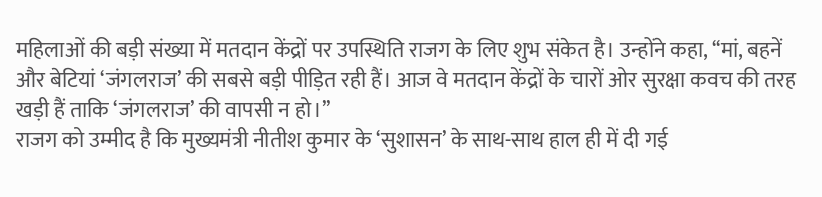महिलाओं की बड़ी संख्या में मतदान केंद्रों पर उपस्थिति राजग के लिए शुभ संकेत है। उन्होंने कहा, ‘‘मां, बहनें और बेटियां ‘जंगलराज’ की सबसे बड़ी पीड़ित रही हैं। आज वे मतदान केंद्रों के चारों ओर सुरक्षा कवच की तरह खड़ी हैं ताकि ‘जंगलराज’ की वापसी न हो।’’
राजग को उम्मीद है कि मुख्यमंत्री नीतीश कुमार के ‘सुशासन’ के साथ-साथ हाल ही में दी गई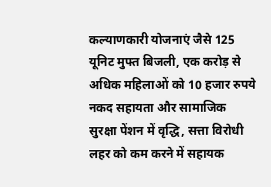कल्याणकारी योजनाएं जैसे 125 यूनिट मुफ्त बिजली, एक करोड़ से अधिक महिलाओं को 10 हजार रुपये नकद सहायता और सामाजिक सुरक्षा पेंशन में वृद्धि, सत्ता विरोधी लहर को कम करने में सहायक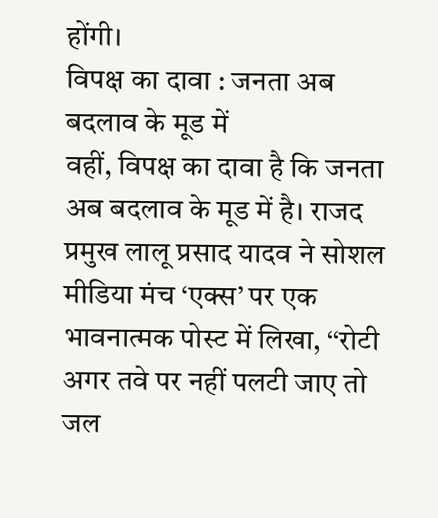होंगी।
विपक्ष का दावा : जनता अब बदलाव के मूड में
वहीं, विपक्ष का दावा है कि जनता अब बदलाव के मूड में है। राजद प्रमुख लालू प्रसाद यादव ने सोशल मीडिया मंच ‘एक्स’ पर एक भावनात्मक पोस्ट में लिखा, ‘‘रोटी अगर तवे पर नहीं पलटी जाए तो जल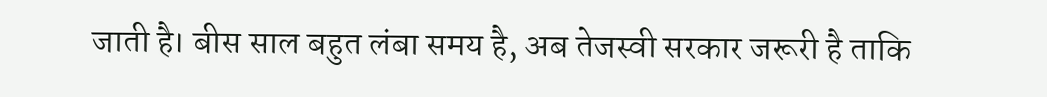जाती है। बीस साल बहुत लंबा समय है, अब तेजस्वी सरकार जरूरी है ताकि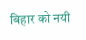बिहार को नयी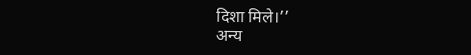दिशा मिले।’’
अन्य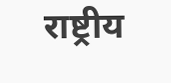राष्ट्रीय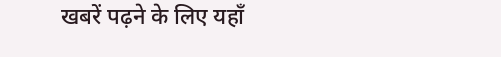खबरें पढ़ने के लिए यहाँ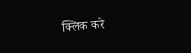क्लिक करे